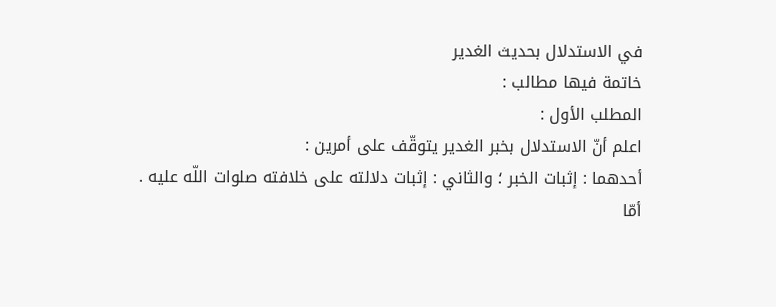في الاستدلال بحديث الغدير
خاتمة فيها مطالب :
المطلب الأول :
اعلم أنّ الاستدلال بخبر الغدير يتوقّف على أمرين :
أحدهما : إثبات الخبر ؛ والثاني : إثبات دلالته على خلافته صلوات اللّه عليه .
أمّا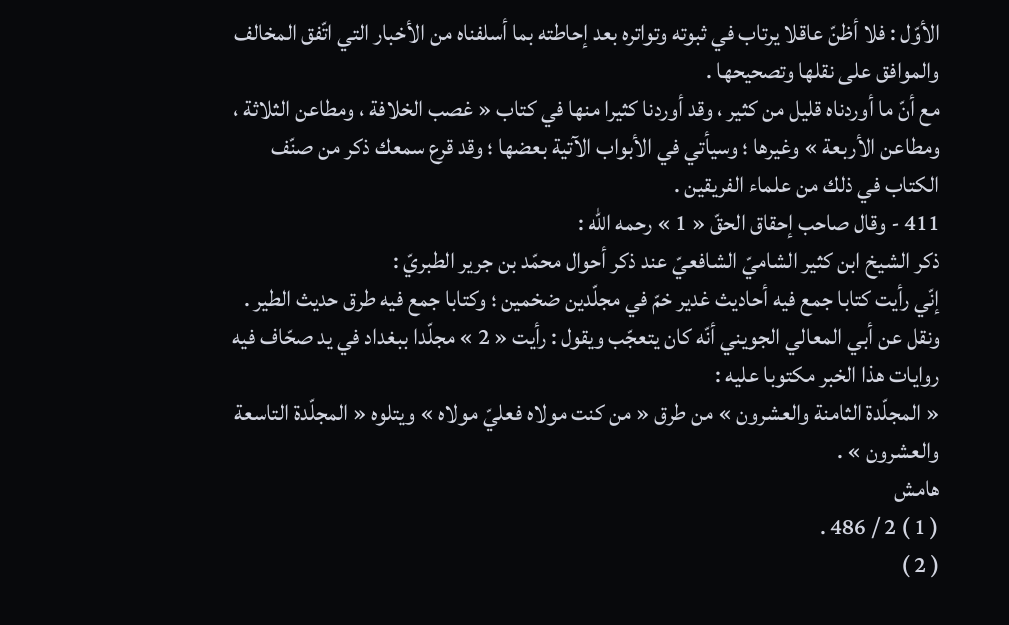الأوّل : فلا أظنّ عاقلا يرتاب في ثبوته وتواتره بعد إحاطته بما أسلفناه من الأخبار التي اتّفق المخالف والموافق على نقلها وتصحيحها .
مع أنّ ما أوردناه قليل من كثير ، وقد أوردنا كثيرا منها في كتاب « غصب الخلافة ، ومطاعن الثلاثة ، ومطاعن الأربعة » وغيرها ؛ وسيأتي في الأبواب الآتية بعضها ؛ وقد قرع سمعك ذكر من صنّف الكتاب في ذلك من علماء الفريقين .
411 - وقال صاحب إحقاق الحقّ « 1 » رحمه اللّه :
ذكر الشيخ ابن كثير الشاميّ الشافعيّ عند ذكر أحوال محمّد بن جرير الطبريّ :
إنّي رأيت كتابا جمع فيه أحاديث غدير خمّ في مجلّدين ضخمين ؛ وكتابا جمع فيه طرق حديث الطير .
ونقل عن أبي المعالي الجويني أنّه كان يتعجّب ويقول : رأيت « 2 » مجلّدا ببغداد في يد صحّاف فيه روايات هذا الخبر مكتوبا عليه :
« المجلّدة الثامنة والعشرون » من طرق « من كنت مولاه فعليّ مولاه » ويتلوه « المجلّدة التاسعة والعشرون » .
هامش
( 1 ) 2 / 486 .
( 2 )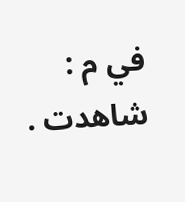في م : شاهدت .